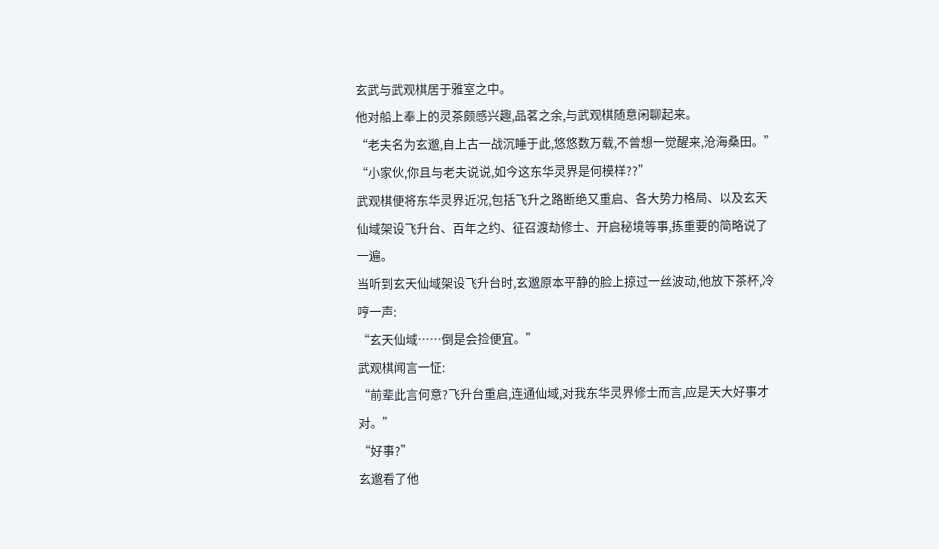玄武与武观棋居于雅室之中。
他对船上奉上的灵茶颇感兴趣,品茗之余,与武观棋随意闲聊起来。
“老夫名为玄邈,自上古一战沉睡于此,悠悠数万载,不曾想一觉醒来,沧海桑田。”
“小家伙,你且与老夫说说,如今这东华灵界是何模样??”
武观棋便将东华灵界近况,包括飞升之路断绝又重启、各大势力格局、以及玄天仙域架设飞升台、百年之约、征召渡劫修士、开启秘境等事,拣重要的简略说了一遍。
当听到玄天仙域架设飞升台时,玄邈原本平静的脸上掠过一丝波动,他放下茶杯,冷哼一声:
“玄天仙域……倒是会捡便宜。”
武观棋闻言一怔:
“前辈此言何意?飞升台重启,连通仙域,对我东华灵界修士而言,应是天大好事才对。”
“好事?”
玄邈看了他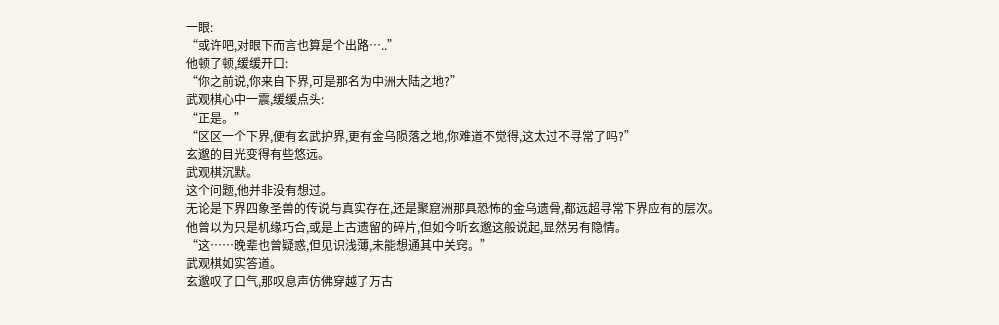一眼:
“或许吧,对眼下而言也算是个出路…..”
他顿了顿,缓缓开口:
“你之前说,你来自下界,可是那名为中洲大陆之地?”
武观棋心中一震,缓缓点头:
“正是。”
“区区一个下界,便有玄武护界,更有金乌陨落之地,你难道不觉得,这太过不寻常了吗?”
玄邈的目光变得有些悠远。
武观棋沉默。
这个问题,他并非没有想过。
无论是下界四象圣兽的传说与真实存在,还是聚窟洲那具恐怖的金乌遗骨,都远超寻常下界应有的层次。
他曾以为只是机缘巧合,或是上古遗留的碎片,但如今听玄邈这般说起,显然另有隐情。
“这……晚辈也曾疑惑,但见识浅薄,未能想通其中关窍。”
武观棋如实答道。
玄邈叹了口气,那叹息声仿佛穿越了万古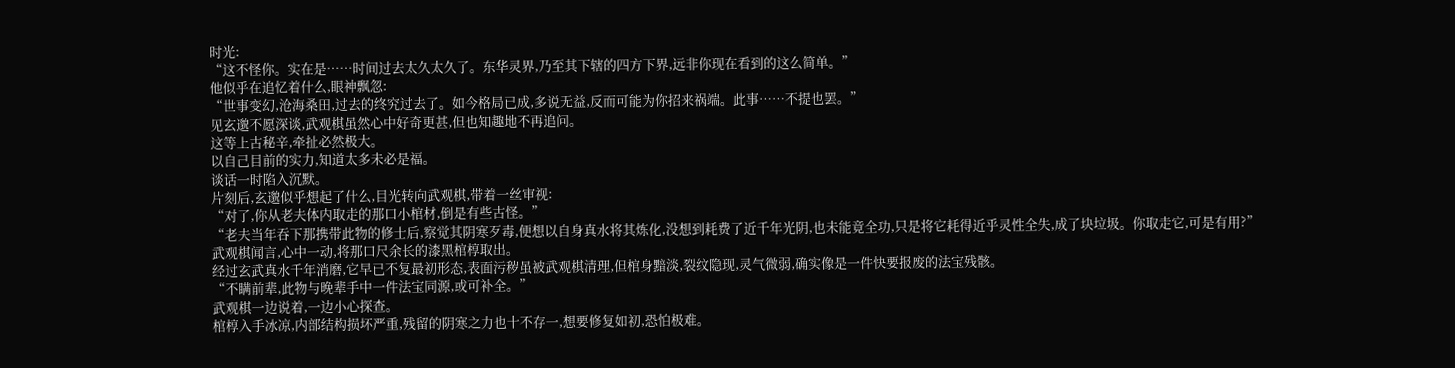时光:
“这不怪你。实在是……时间过去太久太久了。东华灵界,乃至其下辖的四方下界,远非你现在看到的这么简单。”
他似乎在追忆着什么,眼神飘忽:
“世事变幻,沧海桑田,过去的终究过去了。如今格局已成,多说无益,反而可能为你招来祸端。此事……不提也罢。”
见玄邈不愿深谈,武观棋虽然心中好奇更甚,但也知趣地不再追问。
这等上古秘辛,牵扯必然极大。
以自己目前的实力,知道太多未必是福。
谈话一时陷入沉默。
片刻后,玄邈似乎想起了什么,目光转向武观棋,带着一丝审视:
“对了,你从老夫体内取走的那口小棺材,倒是有些古怪。”
“老夫当年吞下那携带此物的修士后,察觉其阴寒歹毒,便想以自身真水将其炼化,没想到耗费了近千年光阴,也未能竟全功,只是将它耗得近乎灵性全失,成了块垃圾。你取走它,可是有用?”
武观棋闻言,心中一动,将那口尺余长的漆黑棺椁取出。
经过玄武真水千年消磨,它早已不复最初形态,表面污秽虽被武观棋清理,但棺身黯淡,裂纹隐现,灵气微弱,确实像是一件快要报废的法宝残骸。
“不瞒前辈,此物与晚辈手中一件法宝同源,或可补全。”
武观棋一边说着,一边小心探查。
棺椁入手冰凉,内部结构损坏严重,残留的阴寒之力也十不存一,想要修复如初,恐怕极难。